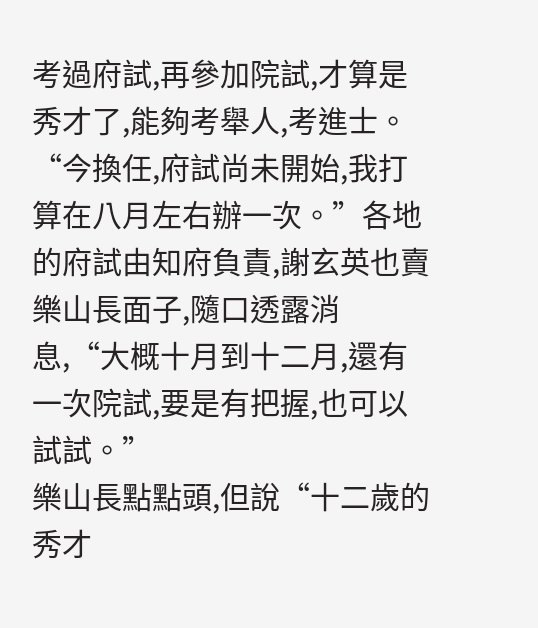考過府試,再參加院試,才算是秀才了,能夠考舉人,考進士。
“今換任,府試尚未開始,我打算在八月左右辦一次。”各地的府試由知府負責,謝玄英也賣樂山長面子,隨口透露消息,“大概十月到十二月,還有一次院試,要是有把握,也可以試試。”
樂山長點點頭,但說“十二歲的秀才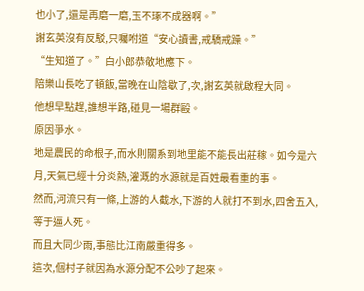也小了,還是再磨一磨,玉不琢不成器啊。”
謝玄英沒有反駁,只囑咐道“安心讀書,戒驕戒躁。”
“生知道了。”白小郎恭敬地應下。
陪樂山長吃了頓飯,當晚在山陰歇了,次,謝玄英就啟程大同。
他想早點趕,誰想半路,碰見一場群毆。
原因爭水。
地是農民的命根子,而水則關系到地里能不能長出莊稼。如今是六月,天氣已經十分炎熱,灌溉的水源就是百姓最看重的事。
然而,河流只有一條,上游的人截水,下游的人就打不到水,四舍五入,等于逼人死。
而且大同少雨,事態比江南嚴重得多。
這次,個村子就因為水源分配不公吵了起來。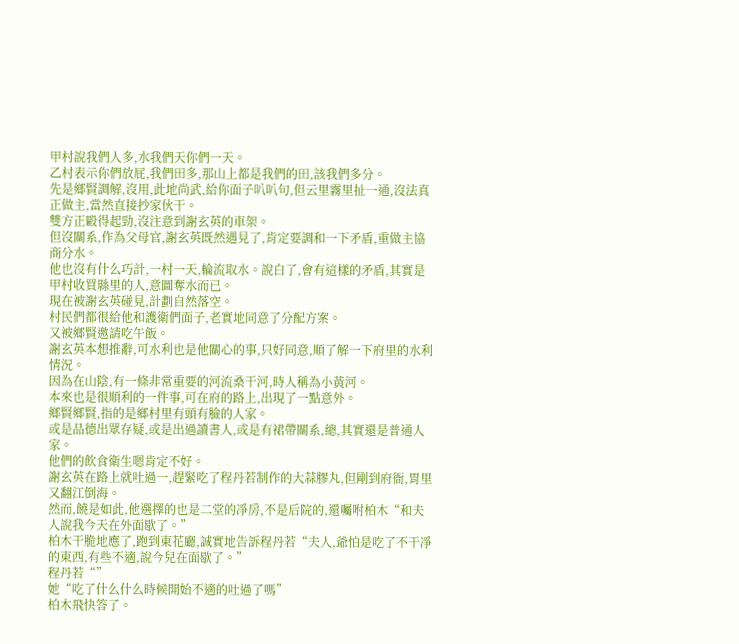甲村說我們人多,水我們天你們一天。
乙村表示你們放屁,我們田多,那山上都是我們的田,該我們多分。
先是鄉賢調解,沒用,此地尚武,給你面子叭叭句,但云里霧里扯一通,沒法真正做主,當然直接抄家伙干。
雙方正毆得起勁,沒注意到謝玄英的車架。
但沒關系,作為父母官,謝玄英既然遇見了,肯定要調和一下矛盾,重做主協商分水。
他也沒有什么巧計,一村一天,輪流取水。說白了,會有這樣的矛盾,其實是甲村收買縣里的人,意圖奪水而已。
現在被謝玄英碰見,計劃自然落空。
村民們都很給他和護衛們面子,老實地同意了分配方案。
又被鄉賢邀請吃午飯。
謝玄英本想推辭,可水利也是他關心的事,只好同意,順了解一下府里的水利情況。
因為在山陰,有一條非常重要的河流桑干河,時人稱為小黃河。
本來也是很順利的一件事,可在府的路上,出現了一點意外。
鄉賢鄉賢,指的是鄉村里有頭有臉的人家。
或是品德出眾存疑,或是出過讀書人,或是有裙帶關系,總,其實還是普通人家。
他們的飲食衛生嗯肯定不好。
謝玄英在路上就吐過一,趕緊吃了程丹若制作的大蒜膠丸,但剛到府衙,胃里又翻江倒海。
然而,饒是如此,他選擇的也是二堂的凈房,不是后院的,還囑咐柏木“和夫人說我今天在外面歇了。”
柏木干脆地應了,跑到東花廳,誠實地告訴程丹若“夫人,爺怕是吃了不干凈的東西,有些不適,說今兒在面歇了。”
程丹若“”
她“吃了什么什么時候開始不適的吐過了嗎”
柏木飛快答了。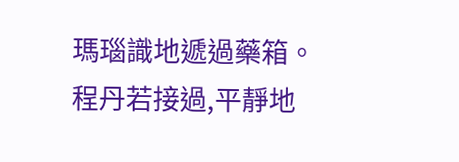瑪瑙識地遞過藥箱。
程丹若接過,平靜地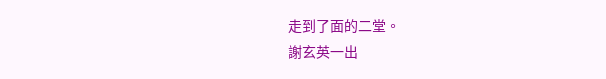走到了面的二堂。
謝玄英一出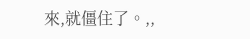來,就僵住了。,,